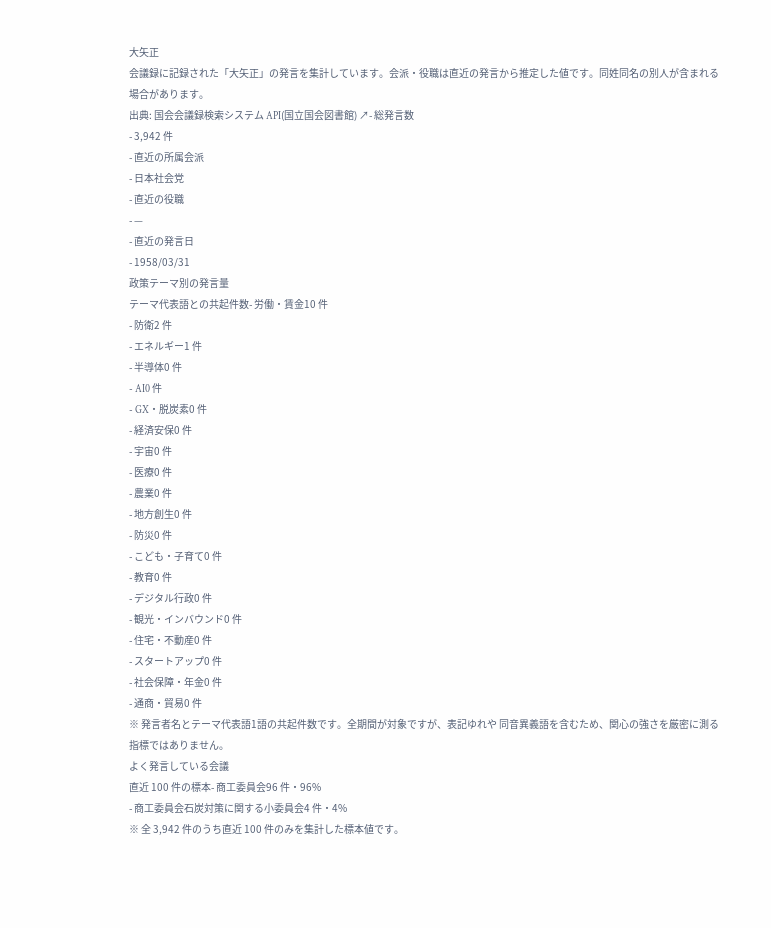大矢正
会議録に記録された「大矢正」の発言を集計しています。会派・役職は直近の発言から推定した値です。同姓同名の別人が含まれる場合があります。
出典: 国会会議録検索システム API(国立国会図書館) ↗- 総発言数
- 3,942 件
- 直近の所属会派
- 日本社会党
- 直近の役職
- —
- 直近の発言日
- 1958/03/31
政策テーマ別の発言量
テーマ代表語との共起件数- 労働・賃金10 件
- 防衛2 件
- エネルギー1 件
- 半導体0 件
- AI0 件
- GX・脱炭素0 件
- 経済安保0 件
- 宇宙0 件
- 医療0 件
- 農業0 件
- 地方創生0 件
- 防災0 件
- こども・子育て0 件
- 教育0 件
- デジタル行政0 件
- 観光・インバウンド0 件
- 住宅・不動産0 件
- スタートアップ0 件
- 社会保障・年金0 件
- 通商・貿易0 件
※ 発言者名とテーマ代表語1語の共起件数です。全期間が対象ですが、表記ゆれや 同音異義語を含むため、関心の強さを厳密に測る指標ではありません。
よく発言している会議
直近 100 件の標本- 商工委員会96 件・96%
- 商工委員会石炭対策に関する小委員会4 件・4%
※ 全 3,942 件のうち直近 100 件のみを集計した標本値です。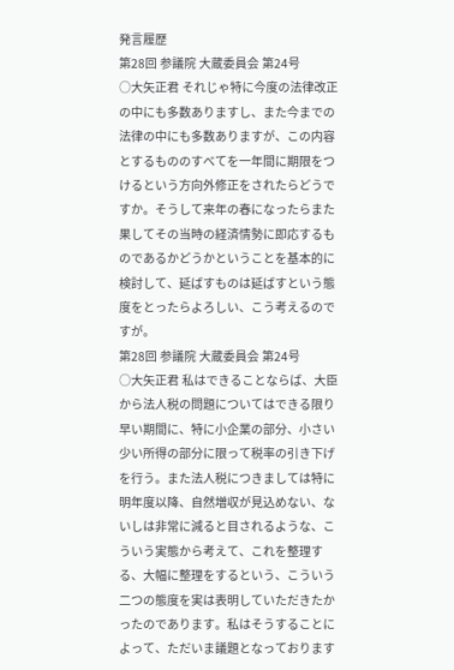発言履歴
第28回 参議院 大蔵委員会 第24号
○大矢正君 それじゃ特に今度の法律改正の中にも多数ありますし、また今までの法律の中にも多数ありますが、この内容とするもののすべてを一年間に期限をつけるという方向外修正をされたらどうですか。そうして来年の春になったらまた果してその当時の経済情勢に即応するものであるかどうかということを基本的に検討して、延ばすものは延ばすという態度をとったらよろしい、こう考えるのですが。
第28回 参議院 大蔵委員会 第24号
○大矢正君 私はできることならば、大臣から法人税の問題についてはできる限り早い期間に、特に小企業の部分、小さい少い所得の部分に限って税率の引き下げを行う。また法人税につきましては特に明年度以降、自然増収が見込めない、ないしは非常に減ると目されるような、こういう実態から考えて、これを整理する、大幅に整理をするという、こういう二つの態度を実は表明していただきたかったのであります。私はそうすることによって、ただいま議題となっております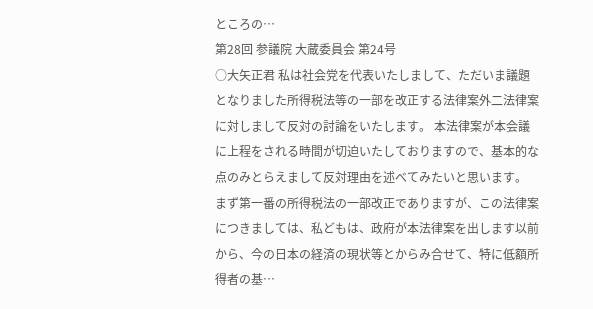ところの…
第28回 参議院 大蔵委員会 第24号
○大矢正君 私は社会党を代表いたしまして、ただいま議題となりました所得税法等の一部を改正する法律案外二法律案に対しまして反対の討論をいたします。 本法律案が本会議に上程をされる時間が切迫いたしておりますので、基本的な点のみとらえまして反対理由を述べてみたいと思います。 まず第一番の所得税法の一部改正でありますが、この法律案につきましては、私どもは、政府が本法律案を出します以前から、今の日本の経済の現状等とからみ合せて、特に低額所得者の基…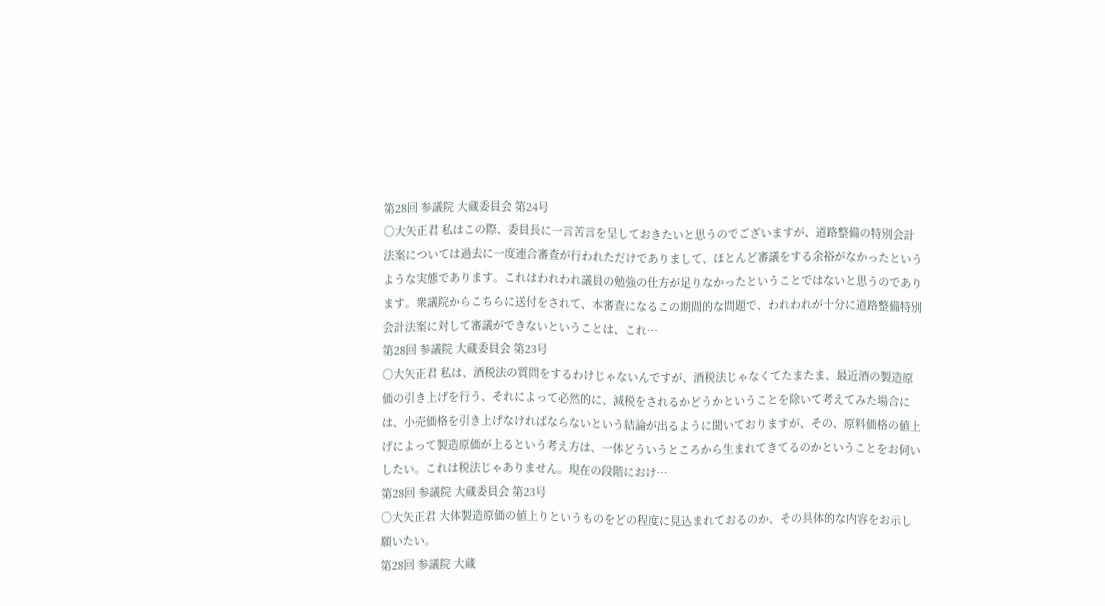第28回 参議院 大蔵委員会 第24号
○大矢正君 私はこの際、委員長に一言苦言を呈しておきたいと思うのでございますが、道路整備の特別会計法案については過去に一度連合審査が行われただけでありまして、ほとんど審議をする余裕がなかったというような実態であります。これはわれわれ議員の勉強の仕方が足りなかったということではないと思うのであります。衆議院からこちらに送付をされて、本審査になるこの期間的な問題で、われわれが十分に道路整備特別会計法案に対して審議ができないということは、これ…
第28回 参議院 大蔵委員会 第23号
○大矢正君 私は、酒税法の質問をするわけじゃないんですが、酒税法じゃなくてたまたま、最近酒の製造原価の引き上げを行う、それによって必然的に、減税をされるかどうかということを除いて考えてみた場合には、小売価格を引き上げなければならないという結論が出るように聞いておりますが、その、原料価格の値上げによって製造原価が上るという考え方は、一体どういうところから生まれてきてるのかということをお伺いしたい。これは税法じゃありません。現在の段階におけ…
第28回 参議院 大蔵委員会 第23号
○大矢正君 大体製造原価の値上りというものをどの程度に見込まれておるのか、その具体的な内容をお示し願いたい。
第28回 参議院 大蔵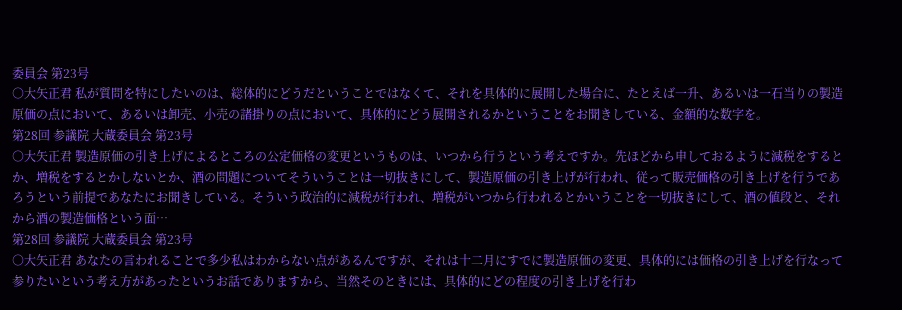委員会 第23号
○大矢正君 私が質問を特にしたいのは、総体的にどうだということではなくて、それを具体的に展開した場合に、たとえば一升、あるいは一石当りの製造原価の点において、あるいは卸売、小売の諸掛りの点において、具体的にどう展開されるかということをお聞きしている、金額的な数字を。
第28回 参議院 大蔵委員会 第23号
○大矢正君 製造原価の引き上げによるところの公定価格の変更というものは、いつから行うという考えですか。先ほどから申しておるように減税をするとか、増税をするとかしないとか、酒の問題についてそういうことは一切抜きにして、製造原価の引き上げが行われ、従って販売価格の引き上げを行うであろうという前提であなたにお聞きしている。そういう政治的に減税が行われ、増税がいつから行われるとかいうことを一切抜きにして、酒の値段と、それから酒の製造価格という面…
第28回 参議院 大蔵委員会 第23号
○大矢正君 あなたの言われることで多少私はわからない点があるんですが、それは十二月にすでに製造原価の変更、具体的には価格の引き上げを行なって参りたいという考え方があったというお話でありますから、当然そのときには、具体的にどの程度の引き上げを行わ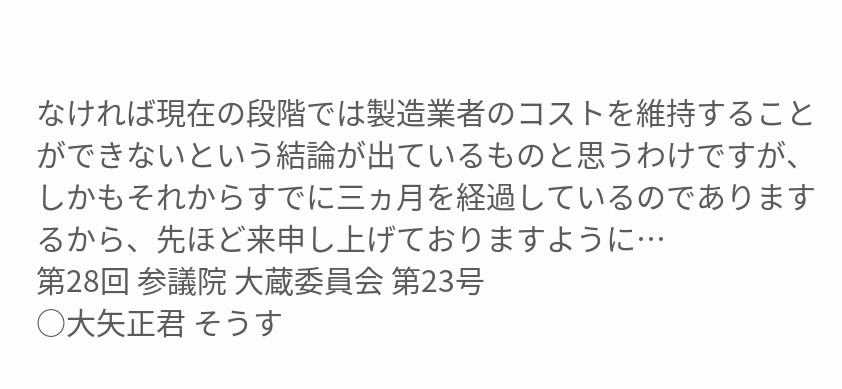なければ現在の段階では製造業者のコストを維持することができないという結論が出ているものと思うわけですが、しかもそれからすでに三ヵ月を経過しているのでありまするから、先ほど来申し上げておりますように…
第28回 参議院 大蔵委員会 第23号
○大矢正君 そうす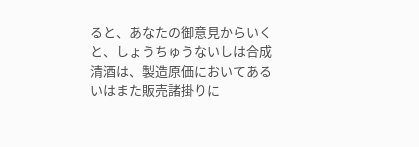ると、あなたの御意見からいくと、しょうちゅうないしは合成清酒は、製造原価においてあるいはまた販売諸掛りに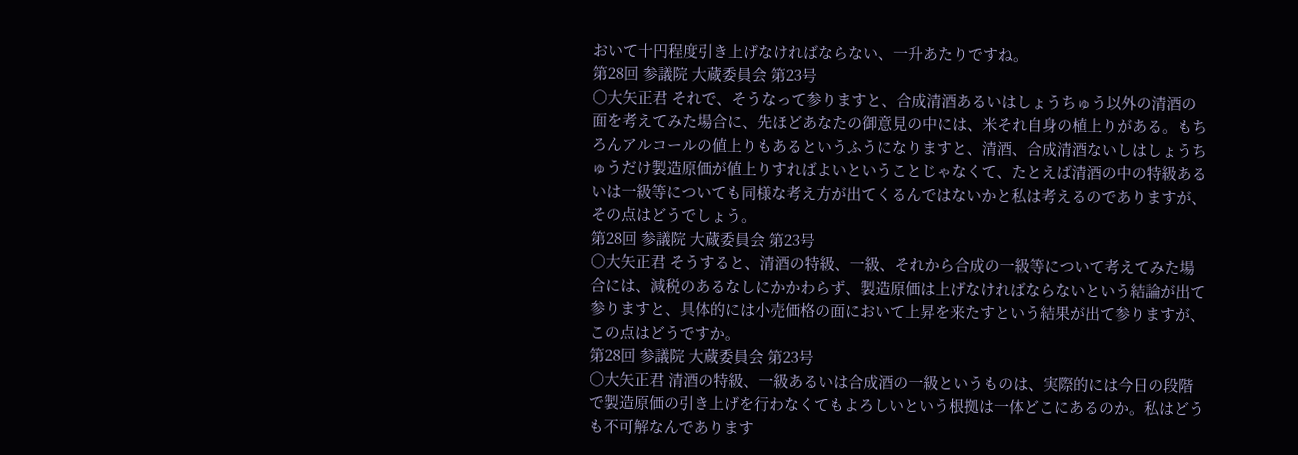おいて十円程度引き上げなければならない、一升あたりですね。
第28回 参議院 大蔵委員会 第23号
○大矢正君 それで、そうなって参りますと、合成清酒あるいはしょうちゅう以外の清酒の面を考えてみた場合に、先ほどあなたの御意見の中には、米それ自身の植上りがある。もちろんアルコールの値上りもあるというふうになりますと、清酒、合成清酒ないしはしょうちゅうだけ製造原価が値上りすればよいということじゃなくて、たとえば清酒の中の特級あるいは一級等についても同様な考え方が出てくるんではないかと私は考えるのでありますが、その点はどうでしょう。
第28回 参議院 大蔵委員会 第23号
○大矢正君 そうすると、清酒の特級、一級、それから合成の一級等について考えてみた場合には、減税のあるなしにかかわらず、製造原価は上げなければならないという結論が出て参りますと、具体的には小売価格の面において上昇を来たすという結果が出て参りますが、この点はどうですか。
第28回 参議院 大蔵委員会 第23号
○大矢正君 清酒の特級、一級あるいは合成酒の一級というものは、実際的には今日の段階で製造原価の引き上げを行わなくてもよろしいという根拠は一体どこにあるのか。私はどうも不可解なんであります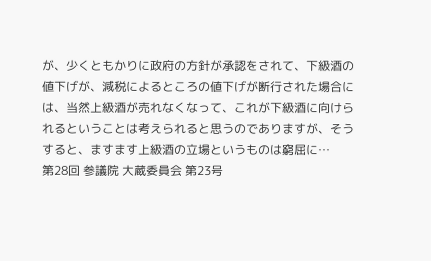が、少くともかりに政府の方針が承認をされて、下級酒の値下げが、減税によるところの値下げが断行された場合には、当然上級酒が売れなくなって、これが下級酒に向けられるということは考えられると思うのでありますが、そうすると、ますます上級酒の立場というものは窮屈に…
第28回 参議院 大蔵委員会 第23号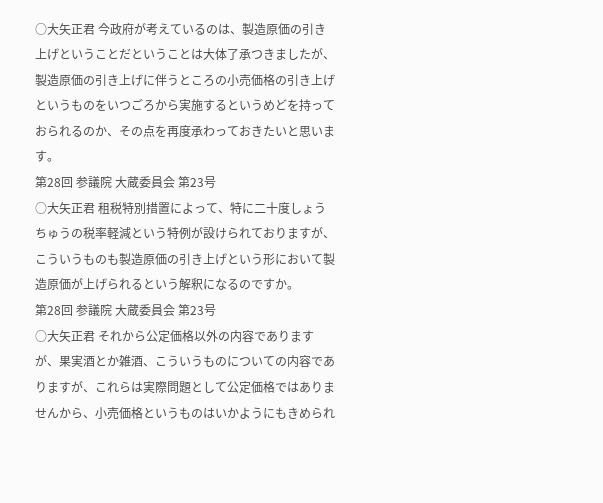○大矢正君 今政府が考えているのは、製造原価の引き上げということだということは大体了承つきましたが、製造原価の引き上げに伴うところの小売価格の引き上げというものをいつごろから実施するというめどを持っておられるのか、その点を再度承わっておきたいと思います。
第28回 参議院 大蔵委員会 第23号
○大矢正君 租税特別措置によって、特に二十度しょうちゅうの税率軽減という特例が設けられておりますが、こういうものも製造原価の引き上げという形において製造原価が上げられるという解釈になるのですか。
第28回 参議院 大蔵委員会 第23号
○大矢正君 それから公定価格以外の内容でありますが、果実酒とか雑酒、こういうものについての内容でありますが、これらは実際問題として公定価格ではありませんから、小売価格というものはいかようにもきめられ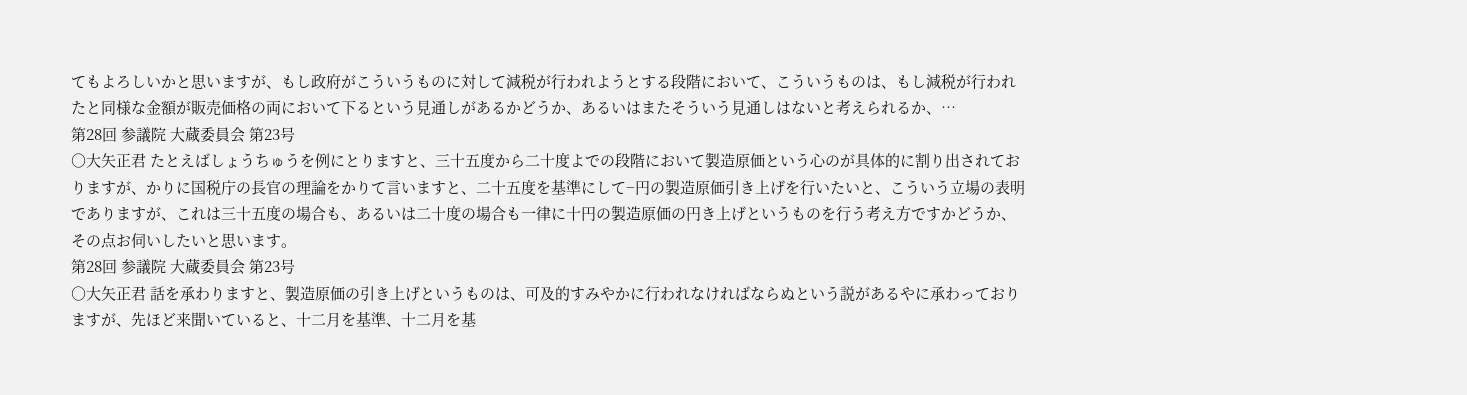てもよろしいかと思いますが、もし政府がこういうものに対して減税が行われようとする段階において、こういうものは、もし減税が行われたと同様な金額が販売価格の両において下るという見通しがあるかどうか、あるいはまたそういう見通しはないと考えられるか、…
第28回 参議院 大蔵委員会 第23号
○大矢正君 たとえばしょうちゅうを例にとりますと、三十五度から二十度よでの段階において製造原価という心のが具体的に割り出されておりますが、かりに国税庁の長官の理論をかりて言いますと、二十五度を基準にして−円の製造原価引き上げを行いたいと、こういう立場の表明でありますが、これは三十五度の場合も、あるいは二十度の場合も一律に十円の製造原価の円き上げというものを行う考え方ですかどうか、その点お伺いしたいと思います。
第28回 参議院 大蔵委員会 第23号
○大矢正君 話を承わりますと、製造原価の引き上げというものは、可及的すみやかに行われなければならぬという説があるやに承わっておりますが、先ほど来聞いていると、十二月を基準、十二月を基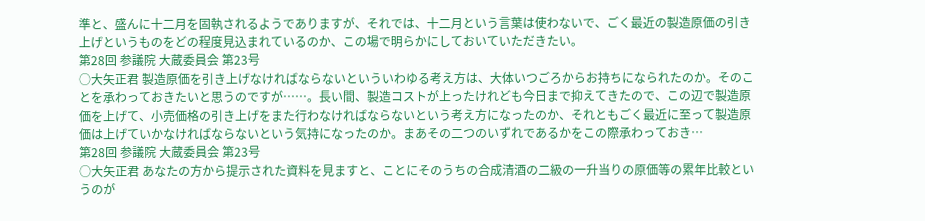準と、盛んに十二月を固執されるようでありますが、それでは、十二月という言葉は使わないで、ごく最近の製造原価の引き上げというものをどの程度見込まれているのか、この場で明らかにしておいていただきたい。
第28回 参議院 大蔵委員会 第23号
○大矢正君 製造原価を引き上げなければならないといういわゆる考え方は、大体いつごろからお持ちになられたのか。そのことを承わっておきたいと思うのですが……。長い間、製造コストが上ったけれども今日まで抑えてきたので、この辺で製造原価を上げて、小売価格の引き上げをまた行わなければならないという考え方になったのか、それともごく最近に至って製造原価は上げていかなければならないという気持になったのか。まあその二つのいずれであるかをこの際承わっておき…
第28回 参議院 大蔵委員会 第23号
○大矢正君 あなたの方から提示された資料を見ますと、ことにそのうちの合成清酒の二級の一升当りの原価等の累年比較というのが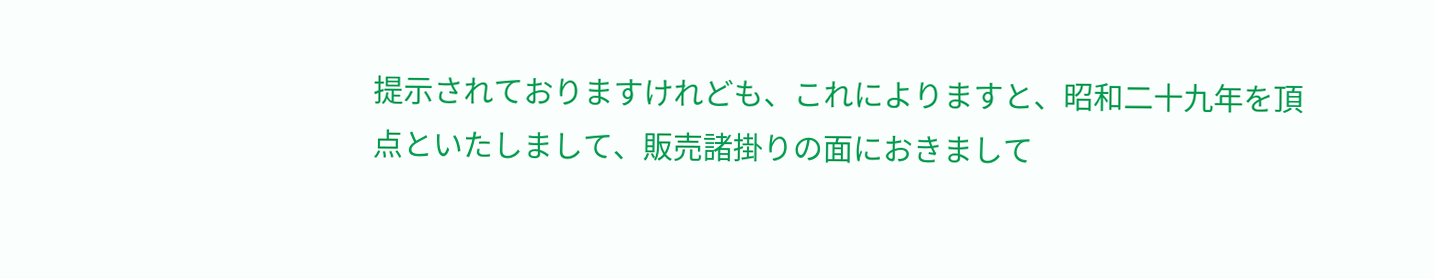提示されておりますけれども、これによりますと、昭和二十九年を頂点といたしまして、販売諸掛りの面におきまして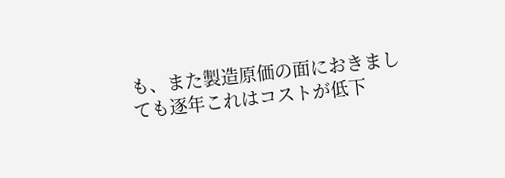も、また製造原価の面におきましても逐年これはコストが低下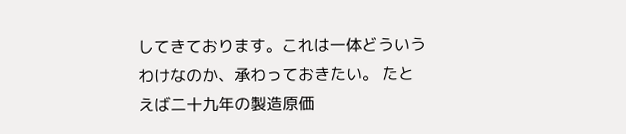してきております。これは一体どういうわけなのか、承わっておきたい。 たとえば二十九年の製造原価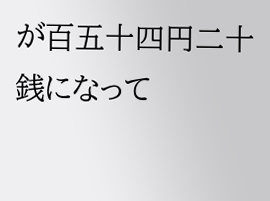が百五十四円二十銭になって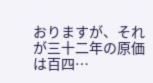おりますが、それが三十二年の原価は百四…